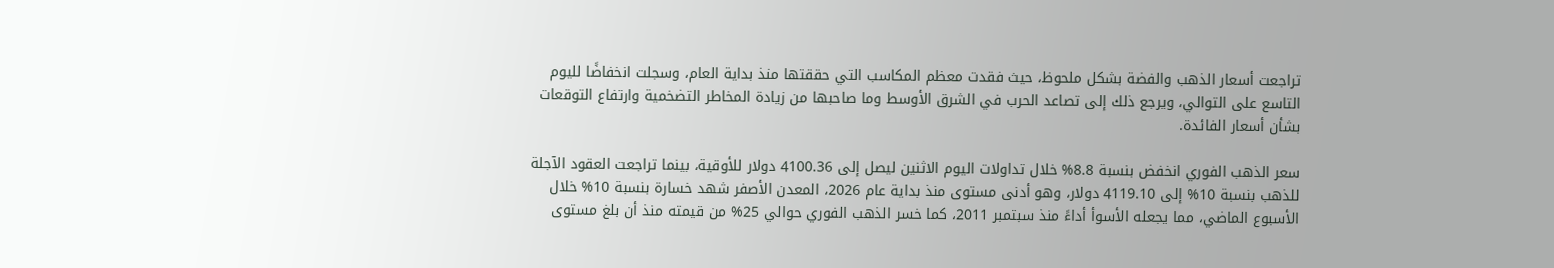تراجعت أسعار الذهب والفضة بشكل ملحوظ، حيث فقدت معظم المكاسب التي حققتها منذ بداية العام، وسجلت انخفاضًا لليوم التاسع على التوالي، ويرجع ذلك إلى تصاعد الحرب في الشرق الأوسط وما صاحبها من زيادة المخاطر التضخمية وارتفاع التوقعات بشأن أسعار الفائدة.

سعر الذهب الفوري انخفض بنسبة 8.8% خلال تداولات اليوم الاثنين ليصل إلى 4100.36 دولار للأوقية، بينما تراجعت العقود الآجلة للذهب بنسبة 10% إلى 4119.10 دولار، وهو أدنى مستوى منذ بداية عام 2026، المعدن الأصفر شهد خسارة بنسبة 10% خلال الأسبوع الماضي، مما يجعله الأسوأ أداءً منذ سبتمبر 2011، كما خسر الذهب الفوري حوالي 25% من قيمته منذ أن بلغ مستوى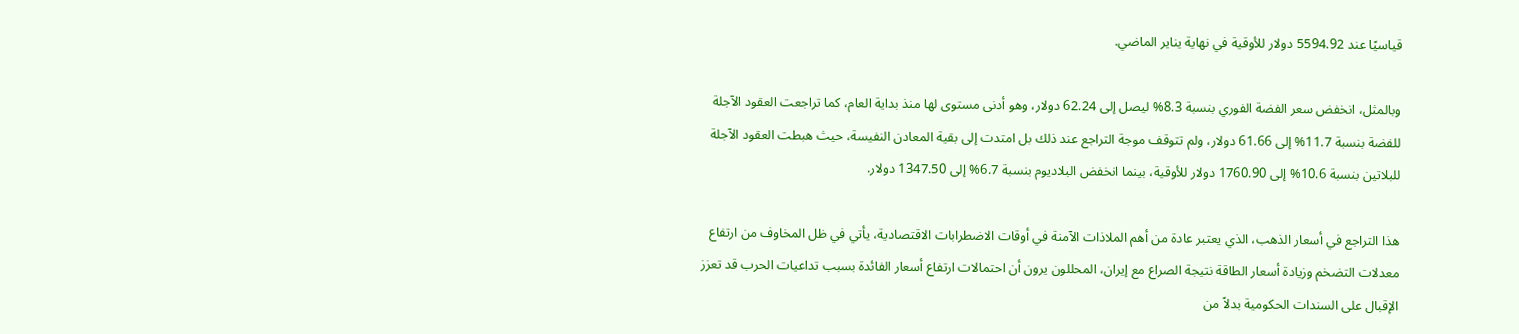قياسيًا عند 5594.92 دولار للأوقية في نهاية يناير الماضي.

وبالمثل، انخفض سعر الفضة الفوري بنسبة 8.3% ليصل إلى 62.24 دولار، وهو أدنى مستوى لها منذ بداية العام، كما تراجعت العقود الآجلة للفضة بنسبة 11.7% إلى 61.66 دولار، ولم تتوقف موجة التراجع عند ذلك بل امتدت إلى بقية المعادن النفيسة، حيث هبطت العقود الآجلة للبلاتين بنسبة 10.6% إلى 1760.90 دولار للأوقية، بينما انخفض البلاديوم بنسبة 6.7% إلى 1347.50 دولار.

هذا التراجع في أسعار الذهب، الذي يعتبر عادة من أهم الملاذات الآمنة في أوقات الاضطرابات الاقتصادية، يأتي في ظل المخاوف من ارتفاع معدلات التضخم وزيادة أسعار الطاقة نتيجة الصراع مع إيران، المحللون يرون أن احتمالات ارتفاع أسعار الفائدة بسبب تداعيات الحرب قد تعزز الإقبال على السندات الحكومية بدلاً من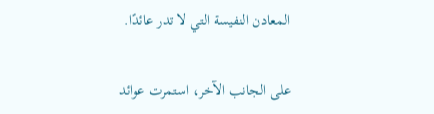المعادن النفيسة التي لا تدر عائدًا.

على الجانب الآخر، استمرت عوائد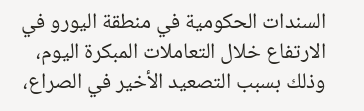السندات الحكومية في منطقة اليورو في الارتفاع خلال التعاملات المبكرة اليوم، وذلك بسبب التصعيد الأخير في الصراع،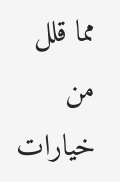مما قلل من خيارات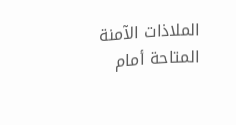الملاذات الآمنة المتاحة أمام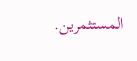المستثمرين.